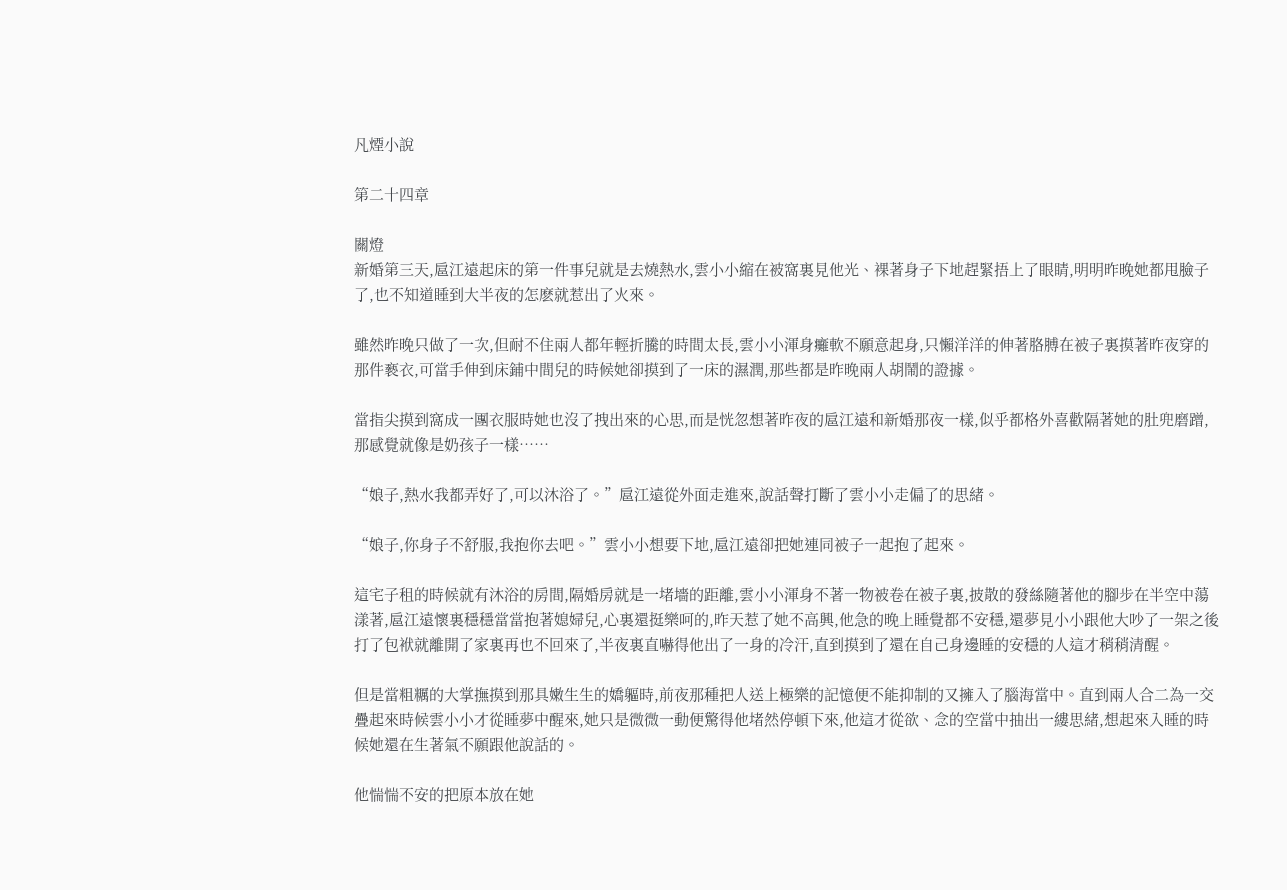凡煙小說

第二十四章

關燈
新婚第三天,扈江遠起床的第一件事兒就是去燒熱水,雲小小縮在被窩裏見他光、裸著身子下地趕緊捂上了眼睛,明明昨晚她都甩臉子了,也不知道睡到大半夜的怎麽就惹出了火來。

雖然昨晚只做了一次,但耐不住兩人都年輕折騰的時間太長,雲小小渾身癱軟不願意起身,只懶洋洋的伸著胳膊在被子裏摸著昨夜穿的那件褻衣,可當手伸到床鋪中間兒的時候她卻摸到了一床的濕潤,那些都是昨晚兩人胡鬧的證據。

當指尖摸到窩成一團衣服時她也沒了拽出來的心思,而是恍忽想著昨夜的扈江遠和新婚那夜一樣,似乎都格外喜歡隔著她的肚兜磨蹭,那感覺就像是奶孩子一樣……

“娘子,熱水我都弄好了,可以沐浴了。”扈江遠從外面走進來,說話聲打斷了雲小小走偏了的思緒。

“娘子,你身子不舒服,我抱你去吧。”雲小小想要下地,扈江遠卻把她連同被子一起抱了起來。

這宅子租的時候就有沐浴的房間,隔婚房就是一堵墻的距離,雲小小渾身不著一物被卷在被子裏,披散的發絲隨著他的腳步在半空中蕩漾著,扈江遠懷裏穩穩當當抱著媳婦兒,心裏還挺樂呵的,昨天惹了她不高興,他急的晚上睡覺都不安穩,還夢見小小跟他大吵了一架之後打了包袱就離開了家裏再也不回來了,半夜裏直嚇得他出了一身的冷汗,直到摸到了還在自己身邊睡的安穩的人這才稍稍清醒。

但是當粗糲的大掌撫摸到那具嫩生生的嬌軀時,前夜那種把人送上極樂的記憶便不能抑制的又擁入了腦海當中。直到兩人合二為一交疊起來時候雲小小才從睡夢中醒來,她只是微微一動便驚得他堵然停頓下來,他這才從欲、念的空當中抽出一縷思緒,想起來入睡的時候她還在生著氣不願跟他說話的。

他惴惴不安的把原本放在她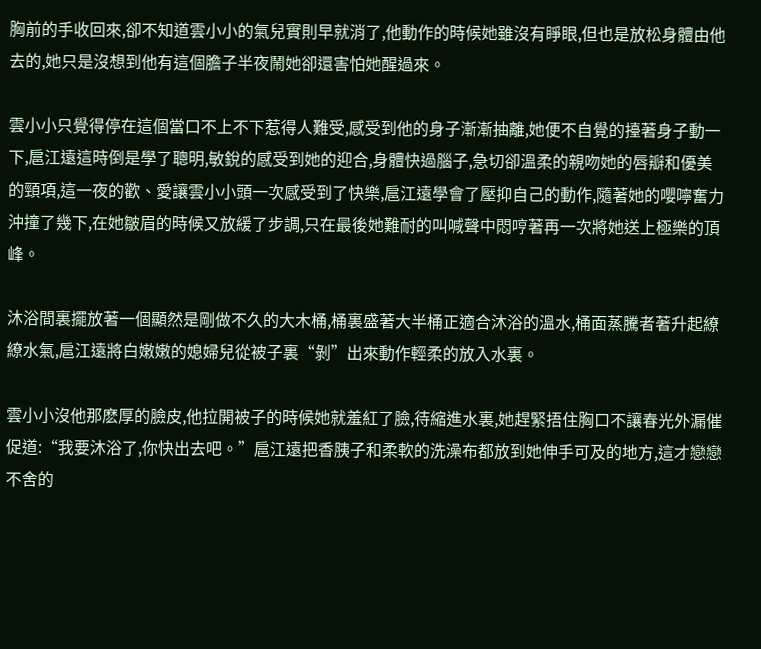胸前的手收回來,卻不知道雲小小的氣兒實則早就消了,他動作的時候她雖沒有睜眼,但也是放松身體由他去的,她只是沒想到他有這個膽子半夜鬧她卻還害怕她醒過來。

雲小小只覺得停在這個當口不上不下惹得人難受,感受到他的身子漸漸抽離,她便不自覺的擡著身子動一下,扈江遠這時倒是學了聰明,敏銳的感受到她的迎合,身體快過腦子,急切卻溫柔的親吻她的唇瓣和優美的頸項,這一夜的歡、愛讓雲小小頭一次感受到了快樂,扈江遠學會了壓抑自己的動作,隨著她的嚶嚀奮力沖撞了幾下,在她皺眉的時候又放緩了步調,只在最後她難耐的叫喊聲中悶哼著再一次將她送上極樂的頂峰。

沐浴間裏擺放著一個顯然是剛做不久的大木桶,桶裏盛著大半桶正適合沐浴的溫水,桶面蒸騰者著升起繚繚水氣,扈江遠將白嫩嫩的媳婦兒從被子裏“剝”出來動作輕柔的放入水裏。

雲小小沒他那麽厚的臉皮,他拉開被子的時候她就羞紅了臉,待縮進水裏,她趕緊捂住胸口不讓春光外漏催促道:“我要沐浴了,你快出去吧。”扈江遠把香胰子和柔軟的洗澡布都放到她伸手可及的地方,這才戀戀不舍的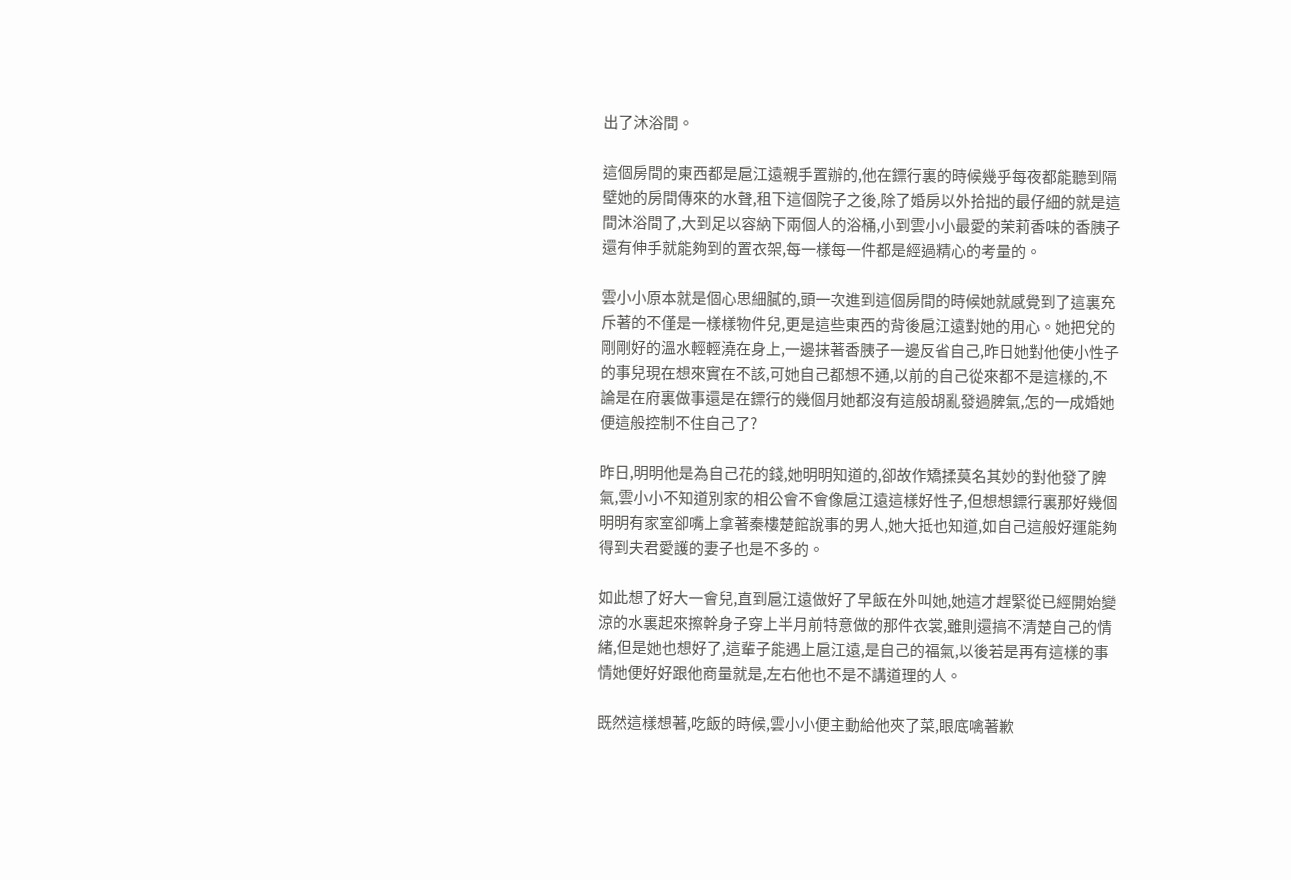出了沐浴間。

這個房間的東西都是扈江遠親手置辦的,他在鏢行裏的時候幾乎每夜都能聽到隔壁她的房間傳來的水聲,租下這個院子之後,除了婚房以外拾拙的最仔細的就是這間沐浴間了,大到足以容納下兩個人的浴桶,小到雲小小最愛的茉莉香味的香胰子還有伸手就能夠到的置衣架,每一樣每一件都是經過精心的考量的。

雲小小原本就是個心思細膩的,頭一次進到這個房間的時候她就感覺到了這裏充斥著的不僅是一樣樣物件兒,更是這些東西的背後扈江遠對她的用心。她把兌的剛剛好的溫水輕輕澆在身上,一邊抹著香胰子一邊反省自己,昨日她對他使小性子的事兒現在想來實在不該,可她自己都想不通,以前的自己從來都不是這樣的,不論是在府裏做事還是在鏢行的幾個月她都沒有這般胡亂發過脾氣,怎的一成婚她便這般控制不住自己了?

昨日,明明他是為自己花的錢,她明明知道的,卻故作矯揉莫名其妙的對他發了脾氣,雲小小不知道別家的相公會不會像扈江遠這樣好性子,但想想鏢行裏那好幾個明明有家室卻嘴上拿著秦樓楚館說事的男人,她大抵也知道,如自己這般好運能夠得到夫君愛護的妻子也是不多的。

如此想了好大一會兒,直到扈江遠做好了早飯在外叫她,她這才趕緊從已經開始變涼的水裏起來擦幹身子穿上半月前特意做的那件衣裳,雖則還搞不清楚自己的情緒,但是她也想好了,這輩子能遇上扈江遠,是自己的福氣,以後若是再有這樣的事情她便好好跟他商量就是,左右他也不是不講道理的人。

既然這樣想著,吃飯的時候,雲小小便主動給他夾了菜,眼底噙著歉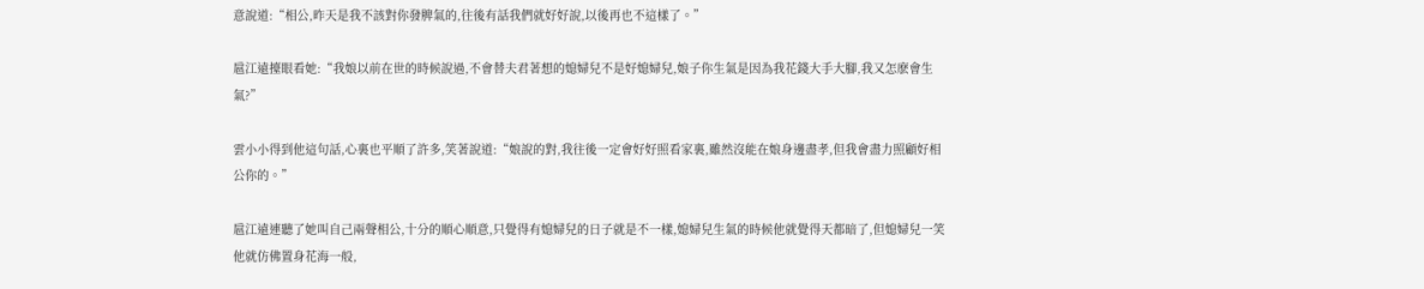意說道:“相公,昨天是我不該對你發脾氣的,往後有話我們就好好說,以後再也不這樣了。”

扈江遠擡眼看她:“我娘以前在世的時候說過,不會替夫君著想的媳婦兒不是好媳婦兒,娘子你生氣是因為我花錢大手大腳,我又怎麽會生氣?”

雲小小得到他這句話,心裏也平順了許多,笑著說道:“娘說的對,我往後一定會好好照看家裏,雖然沒能在娘身邊盡孝,但我會盡力照顧好相公你的。”

扈江遠連聽了她叫自己兩聲相公,十分的順心順意,只覺得有媳婦兒的日子就是不一樣,媳婦兒生氣的時候他就覺得天都暗了,但媳婦兒一笑他就仿佛置身花海一般,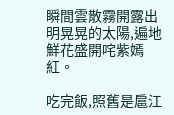瞬間雲散霧開露出明晃晃的太陽,遍地鮮花盛開咤紫嫣紅。

吃完飯,照舊是扈江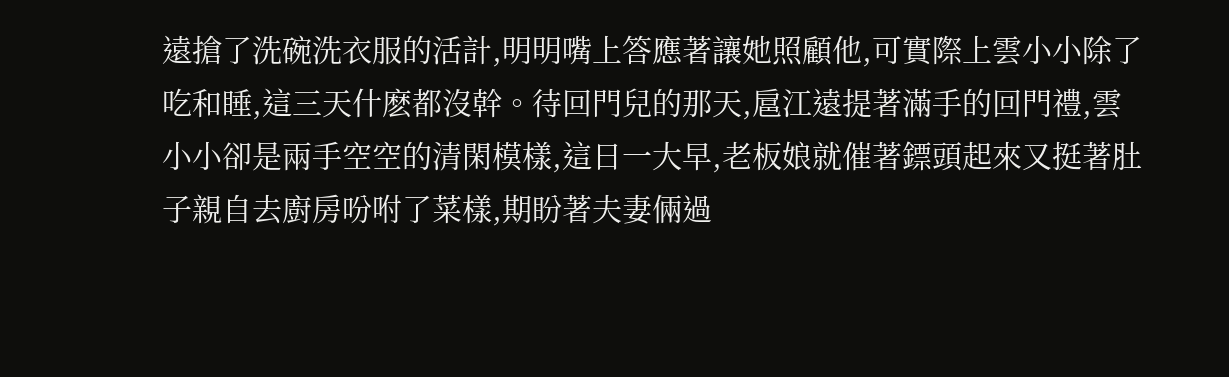遠搶了洗碗洗衣服的活計,明明嘴上答應著讓她照顧他,可實際上雲小小除了吃和睡,這三天什麽都沒幹。待回門兒的那天,扈江遠提著滿手的回門禮,雲小小卻是兩手空空的清閑模樣,這日一大早,老板娘就催著鏢頭起來又挺著肚子親自去廚房吩咐了菜樣,期盼著夫妻倆過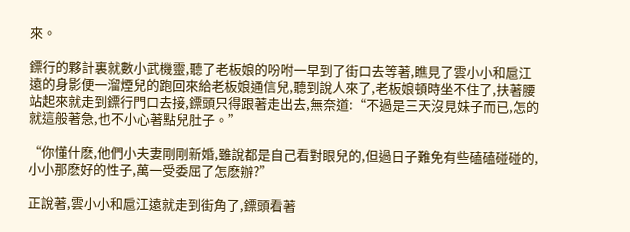來。

鏢行的夥計裏就數小武機靈,聽了老板娘的吩咐一早到了街口去等著,瞧見了雲小小和扈江遠的身影便一溜煙兒的跑回來給老板娘通信兒,聽到說人來了,老板娘頓時坐不住了,扶著腰站起來就走到鏢行門口去接,鏢頭只得跟著走出去,無奈道:“不過是三天沒見妹子而已,怎的就這般著急,也不小心著點兒肚子。”

“你懂什麽,他們小夫妻剛剛新婚,雖說都是自己看對眼兒的,但過日子難免有些磕磕碰碰的,小小那麽好的性子,萬一受委屈了怎麽辦?”

正說著,雲小小和扈江遠就走到街角了,鏢頭看著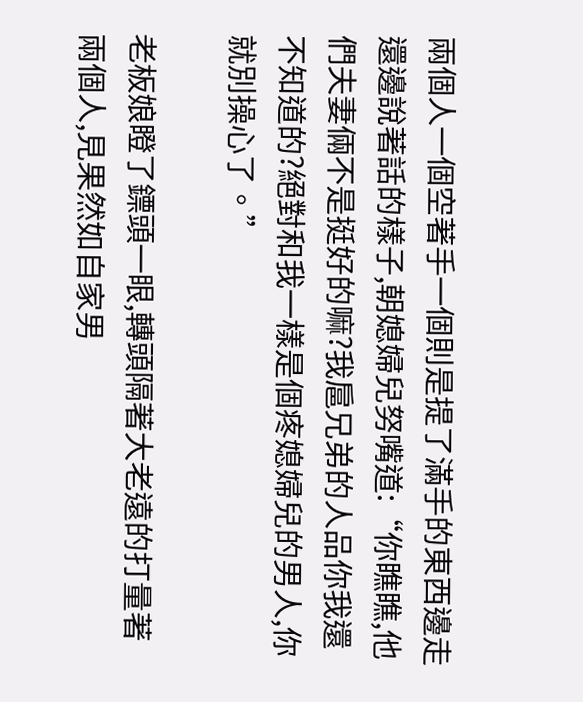兩個人一個空著手一個則是提了滿手的東西邊走還邊說著話的樣子,朝媳婦兒努嘴道:“你瞧瞧,他們夫妻倆不是挺好的嘛?我扈兄弟的人品你我還不知道的?絕對和我一樣是個疼媳婦兒的男人,你就別操心了。”

老板娘瞪了鏢頭一眼,轉頭隔著大老遠的打量著兩個人,見果然如自家男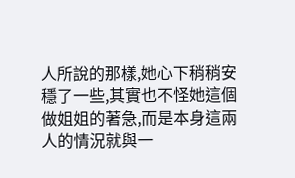人所說的那樣,她心下稍稍安穩了一些,其實也不怪她這個做姐姐的著急,而是本身這兩人的情況就與一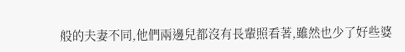般的夫妻不同,他們兩邊兒都沒有長輩照看著,雖然也少了好些婆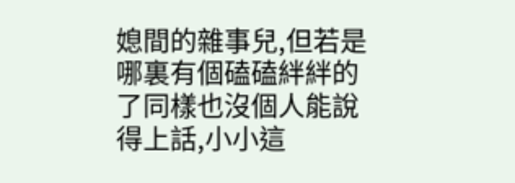媳間的雜事兒,但若是哪裏有個磕磕絆絆的了同樣也沒個人能說得上話,小小這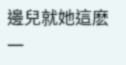邊兒就她這麽一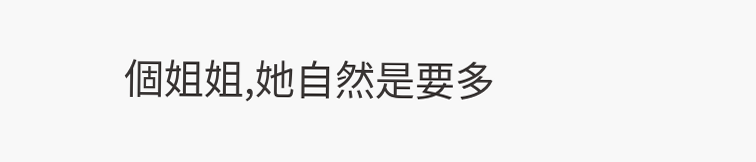個姐姐,她自然是要多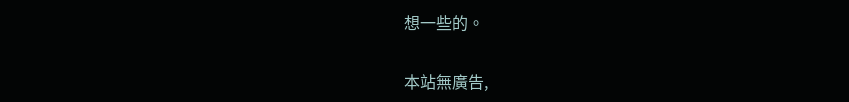想一些的。

本站無廣告,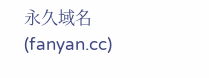永久域名(fanyan.cc)